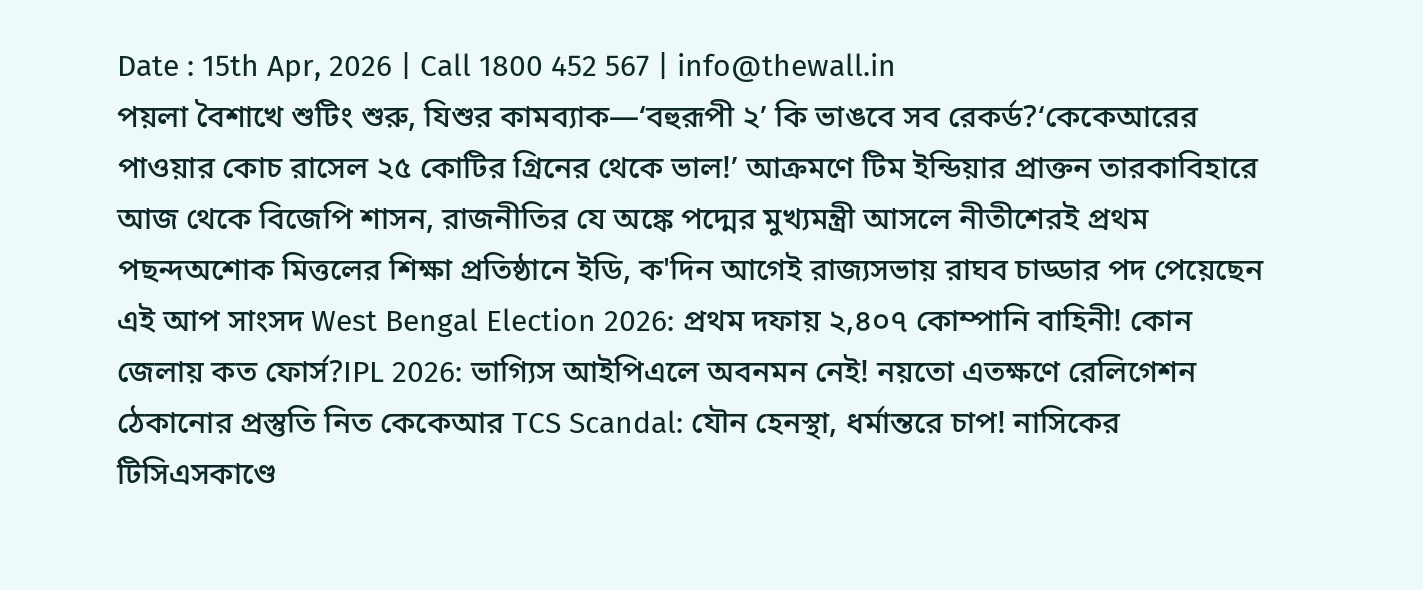Date : 15th Apr, 2026 | Call 1800 452 567 | info@thewall.in
পয়লা বৈশাখে শুটিং শুরু, যিশুর কামব্যাক—‘বহুরূপী ২’ কি ভাঙবে সব রেকর্ড?‘কেকেআরের পাওয়ার কোচ রাসেল ২৫ কোটির গ্রিনের থেকে ভাল!’ আক্রমণে টিম ইন্ডিয়ার প্রাক্তন তারকাবিহারে আজ থেকে বিজেপি শাসন, রাজনীতির যে‌ অঙ্কে পদ্মের মুখ্যমন্ত্রী আসলে নীতীশেরই প্রথম পছন্দঅশোক মিত্তলের শিক্ষা প্রতিষ্ঠানে ইডি, ক'দিন আগেই রাজ্যসভায় রাঘব চাড্ডার পদ পেয়েছেন এই আপ সাংসদ West Bengal Election 2026: প্রথম দফায় ২,৪০৭ কোম্পানি বাহিনী! কোন জেলায় কত ফোর্স?IPL 2026: ভাগ্যিস আইপিএলে অবনমন নেই! নয়তো এতক্ষণে রেলিগেশন ঠেকানোর প্রস্তুতি নিত কেকেআর TCS Scandal: যৌন হেনস্থা, ধর্মান্তরে চাপ! নাসিকের টিসিএসকাণ্ডে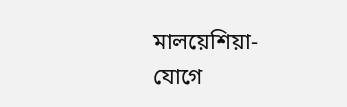মালয়েশিয়া-যোগে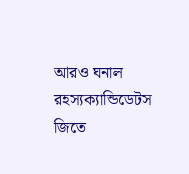আরও ঘনাল রহস্যক্যান্ডিডেটস জিতে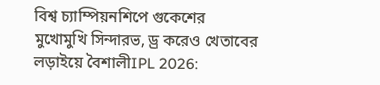বিশ্ব চ্যাম্পিয়নশিপে গুকেশের মুখোমুখি সিন্দারভ, ড্র করেও খেতাবের লড়াইয়ে বৈশালীIPL 2026: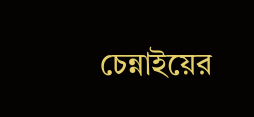চেন্নাইয়ের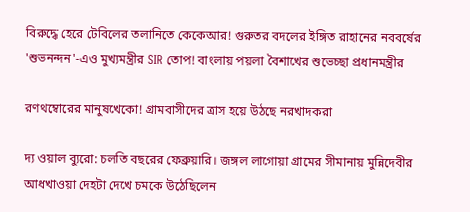বিরুদ্ধে হেরে টেবিলের তলানিতে কেকেআর! গুরুতর বদলের ইঙ্গিত রাহানের নববর্ষের 'শুভনন্দন'-এও মুখ্যমন্ত্রীর SIR তোপ! বাংলায় পয়লা বৈশাখের শুভেচ্ছা প্রধানমন্ত্রীর

রণথম্বোরের মানুষখেকো! গ্রামবাসীদের ত্রাস হয়ে উঠছে নরখাদকরা

দ্য ওয়াল ব্যুরো: চলতি বছরের ফেব্রুয়ারি। জঙ্গল লাগোয়া গ্রামের সীমানায় মুন্নিদেবীর আধখাওয়া দেহটা দেখে চমকে উঠেছিলেন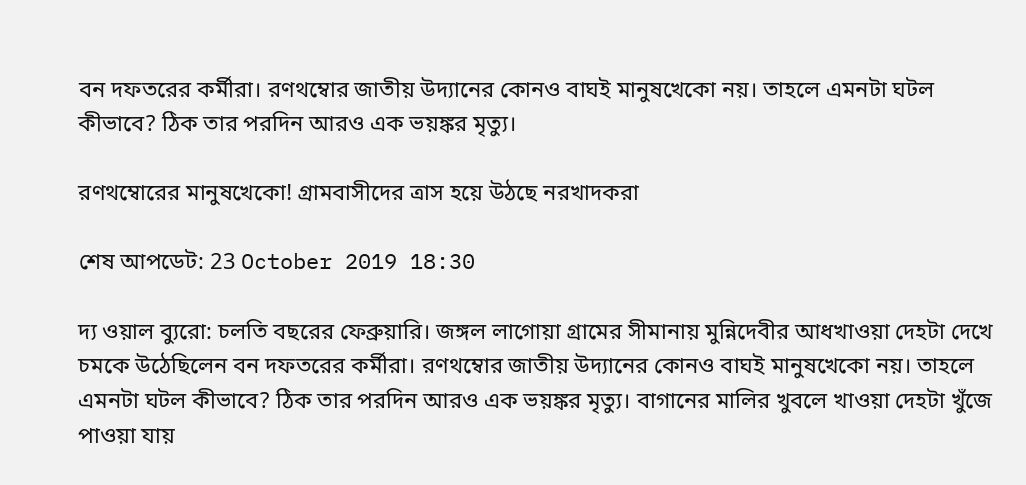বন দফতরের কর্মীরা। রণথম্বোর জাতীয় উদ্যানের কোনও বাঘই মানুষখেকো নয়। তাহলে এমনটা ঘটল কীভাবে? ঠিক তার পরদিন আরও এক ভয়ঙ্কর মৃত্যু।

রণথম্বোরের মানুষখেকো! গ্রামবাসীদের ত্রাস হয়ে উঠছে নরখাদকরা

শেষ আপডেট: 23 October 2019 18:30

দ্য ওয়াল ব্যুরো: চলতি বছরের ফেব্রুয়ারি। জঙ্গল লাগোয়া গ্রামের সীমানায় মুন্নিদেবীর আধখাওয়া দেহটা দেখে চমকে উঠেছিলেন বন দফতরের কর্মীরা। রণথম্বোর জাতীয় উদ্যানের কোনও বাঘই মানুষখেকো নয়। তাহলে এমনটা ঘটল কীভাবে? ঠিক তার পরদিন আরও এক ভয়ঙ্কর মৃত্যু। বাগানের মালির খুবলে খাওয়া দেহটা খুঁজে পাওয়া যায়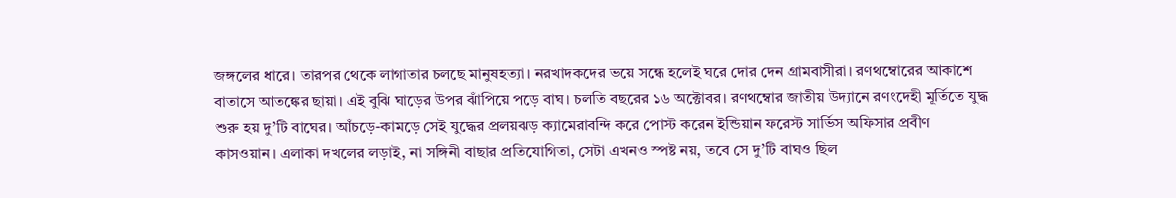জঙ্গলের ধারে। তারপর থেকে লাগাতার চলছে মানুষহত্যা। নরখাদকদের ভয়ে সন্ধে হলেই ঘরে দোর দেন গ্রামবাসীরা। রণথম্বোরের আকাশে বাতাসে আতঙ্কের ছায়া। এই বুঝি ঘাড়ের উপর ঝাঁপিয়ে পড়ে বাঘ। চলতি বছরের ১৬ অক্টোবর। রণথম্বোর জাতীয় উদ্যানে রণংদেহী মূর্তিতে যুদ্ধ শুরু হয় দু’টি বাঘের। আঁচড়ে-কামড়ে সেই যুদ্ধের প্রলয়ঝড় ক্যামেরাবন্দি করে পোস্ট করেন ইন্ডিয়ান ফরেস্ট সার্ভিস অফিসার প্রবীণ কাসওয়ান। এলাকা দখলের লড়াই, না সঙ্গিনী বাছার প্রতিযোগিতা, সেটা এখনও স্পষ্ট নয়, তবে সে দু’টি বাঘও ছিল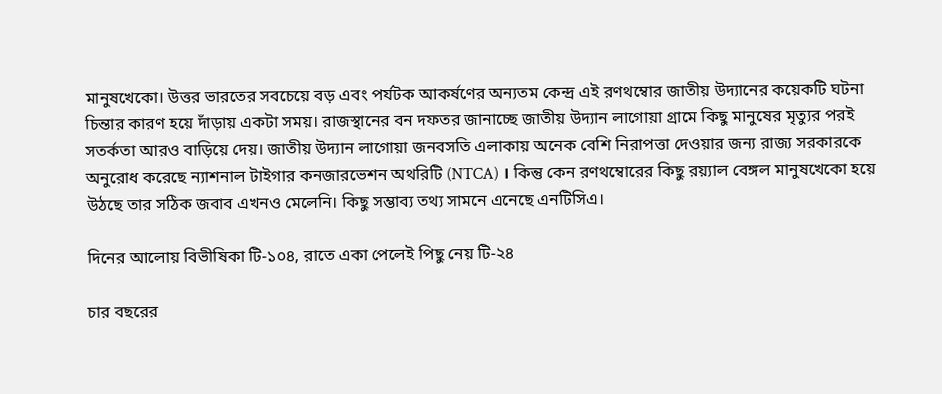মানুষখেকো। উত্তর ভারতের সবচেয়ে বড় এবং পর্যটক আকর্ষণের অন্যতম কেন্দ্র এই রণথম্বোর জাতীয় উদ্যানের কয়েকটি ঘটনা চিন্তার কারণ হয়ে দাঁড়ায় একটা সময়। রাজস্থানের বন দফতর জানাচ্ছে জাতীয় উদ্যান লাগোয়া গ্রামে কিছু মানুষের মৃত্যুর পরই সতর্কতা আরও বাড়িয়ে দেয়। জাতীয় উদ্যান লাগোয়া জনবসতি এলাকায় অনেক বেশি নিরাপত্তা দেওয়ার জন্য রাজ্য সরকারকে অনুরোধ করেছে ন্যাশনাল টাইগার কনজারভেশন অথরিটি (NTCA) । কিন্তু কেন রণথম্বোরের কিছু রয়্যাল বেঙ্গল মানুষখেকো হয়ে উঠছে তার সঠিক জবাব এখনও মেলেনি। কিছু সম্ভাব্য তথ্য সামনে এনেছে এনটিসিএ।

দিনের আলোয় বিভীষিকা টি-১০৪, রাতে একা পেলেই পিছু নেয় টি-২৪

চার বছরের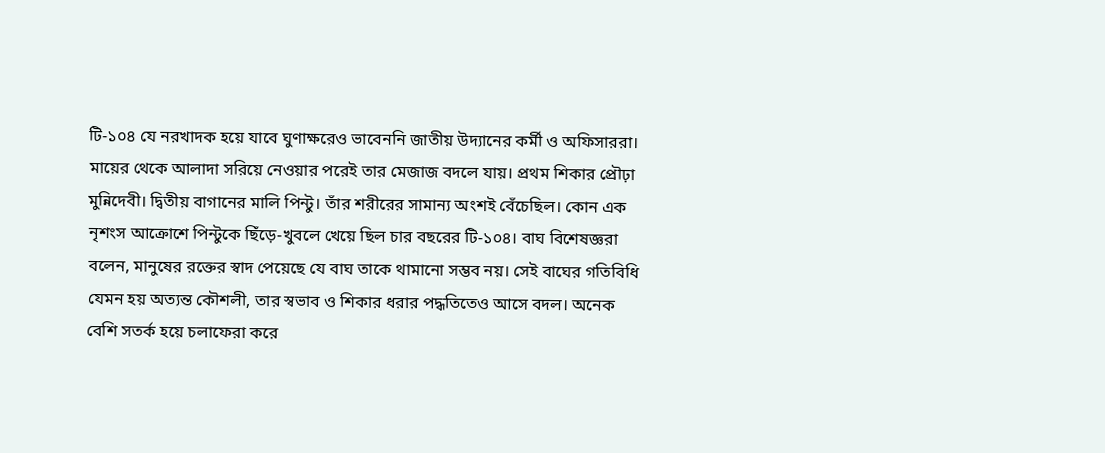টি-১০৪ যে নরখাদক হয়ে যাবে ঘুণাক্ষরেও ভাবেননি জাতীয় উদ্যানের কর্মী ও অফিসাররা। মায়ের থেকে আলাদা সরিয়ে নেওয়ার পরেই তার মেজাজ বদলে যায়। প্রথম শিকার প্রৌঢ়া মুন্নিদেবী। দ্বিতীয় বাগানের মালি পিন্টু। তাঁর শরীরের সামান্য অংশই বেঁচেছিল। কোন এক নৃশংস আক্রোশে পিন্টুকে ছিঁড়ে-খুবলে খেয়ে ছিল চার বছরের টি-১০৪। বাঘ বিশেষজ্ঞরা বলেন, মানুষের রক্তের স্বাদ পেয়েছে যে বাঘ তাকে থামানো সম্ভব নয়। সেই বাঘের গতিবিধি যেমন হয় অত্যন্ত কৌশলী, তার স্বভাব ও শিকার ধরার পদ্ধতিতেও আসে বদল। অনেক বেশি সতর্ক হয়ে চলাফেরা করে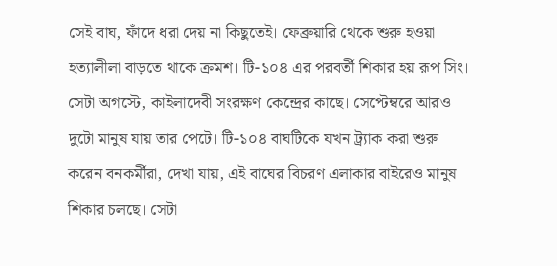সেই বাঘ, ফাঁদে ধরা দেয় না কিছুতেই। ফেব্রুয়ারি থেকে শুরু হওয়া হত্যালীলা বাড়তে থাকে ক্রমশ। টি-১০৪ এর পরবর্তী শিকার হয় রূপ সিং। সেটা অগস্টে, কাইলাদেবী সংরক্ষণ কেন্দ্রের কাছে। সেপ্টেম্বরে আরও দুটো মানুষ যায় তার পেটে। টি-১০৪ বাঘটিকে যখন ট্র্যাক করা শুরু করেন বনকর্মীরা, দেখা যায়, এই বাঘের বিচরণ এলাকার বাইরেও মানুষ শিকার চলছে। সেটা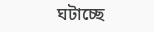ঘটাচ্ছে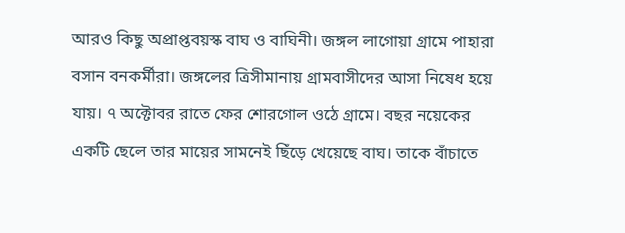আরও কিছু অপ্রাপ্তবয়স্ক বাঘ ও বাঘিনী। জঙ্গল লাগোয়া গ্রামে পাহারা বসান বনকর্মীরা। জঙ্গলের ত্রিসীমানায় গ্রামবাসীদের আসা নিষেধ হয়ে যায়। ৭ অক্টোবর রাতে ফের শোরগোল ওঠে গ্রামে। বছর নয়েকের একটি ছেলে তার মায়ের সামনেই ছিঁড়ে খেয়েছে বাঘ। তাকে বাঁচাতে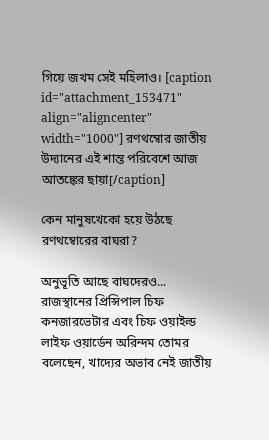গিয়ে জখম সেই মহিলাও। [caption id="attachment_153471" align="aligncenter" width="1000"] রণথম্বোর জাতীয় উদ্যানের এই শান্ত পরিবেশে আজ আতঙ্কের ছায়া[/caption]

কেন মানুষখেকো হয়ে উঠছে রণথম্বোরের বাঘরা?

অনুভূতি আছে বাঘদেরও...
রাজস্থানের প্রিন্সিপাল চিফ কনজারভেটার এবং চিফ ওয়াইল্ড লাইফ ওয়ার্ডেন অরিন্দম তোমর বলেছেন, খাদ্যের অভাব নেই জাতীয়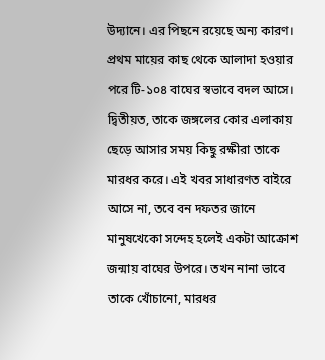উদ্যানে। এর পিছনে রয়েছে অন্য কারণ। প্রথম মায়ের কাছ থেকে আলাদা হওয়ার পরে টি-১০৪ বাঘের স্বভাবে বদল আসে। দ্বিতীয়ত, তাকে জঙ্গলের কোর এলাকায় ছেড়ে আসার সময় কিছু রক্ষীরা তাকে মারধর করে। এই খবর সাধারণত বাইরে আসে না, তবে বন দফতর জানে মানুষখেকো সন্দেহ হলেই একটা আক্রোশ জন্মায় বাঘের উপরে। তখন নানা ভাবে তাকে খোঁচানো, মারধর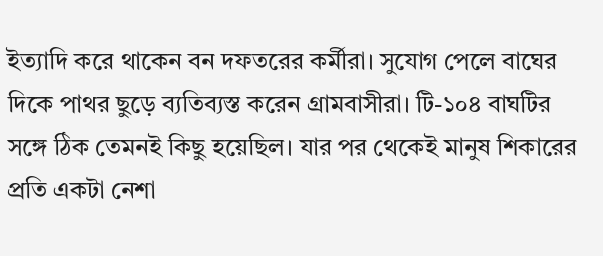ইত্যাদি করে থাকেন বন দফতরের কর্মীরা। সুযোগ পেলে বাঘের দিকে পাথর ছুড়ে ব্যতিব্যস্ত করেন গ্রামবাসীরা। টি-১০৪ বাঘটির সঙ্গে ঠিক তেমনই কিছু হয়েছিল। যার পর থেকেই মানুষ শিকারের প্রতি একটা নেশা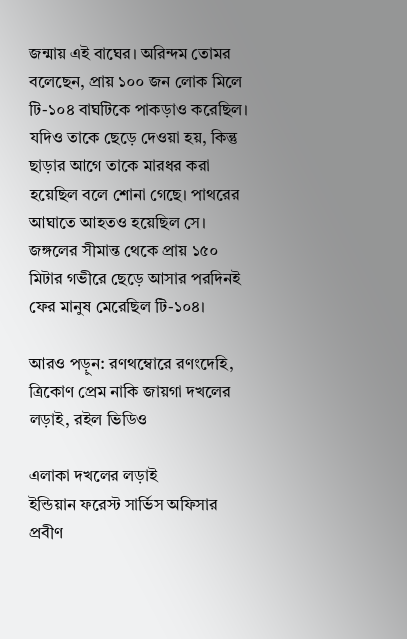জন্মায় এই বাঘের। অরিন্দম তোমর বলেছেন, প্রায় ১০০ জন লোক মিলে টি-১০৪ বাঘটিকে পাকড়াও করেছিল। যদিও তাকে ছেড়ে দেওয়া হয়, কিন্তু ছাড়ার আগে তাকে মারধর করা হয়েছিল বলে শোনা গেছে। পাথরের আঘাতে আহতও হয়েছিল সে। জঙ্গলের সীমান্ত থেকে প্রায় ১৫০ মিটার গভীরে ছেড়ে আসার পরদিনই ফের মানুষ মেরেছিল টি-১০৪।

আরও পড়ুন: রণথম্বোরে রণংদেহি, ত্রিকোণ প্রেম নাকি জায়গা দখলের লড়াই, রইল ভিডিও

এলাকা দখলের লড়াই
ইন্ডিয়ান ফরেস্ট সার্ভিস অফিসার প্রবীণ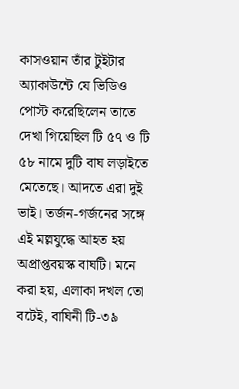কাসওয়ান তাঁর টুইটার অ্যাকাউন্টে যে ভিডিও পোস্ট করেছিলেন তাতে দেখা গিয়েছিল টি ৫৭ ও টি ৫৮ নামে দুটি বাঘ লড়াইতে মেতেছে। আদতে এরা দুই ভাই। তর্জন-গর্জনের সঙ্গে এই মল্লযুদ্ধে আহত হয় অপ্রাপ্তবয়স্ক বাঘটি। মনে করা হয়, এলাকা দখল তো বটেই, বাঘিনী টি-৩৯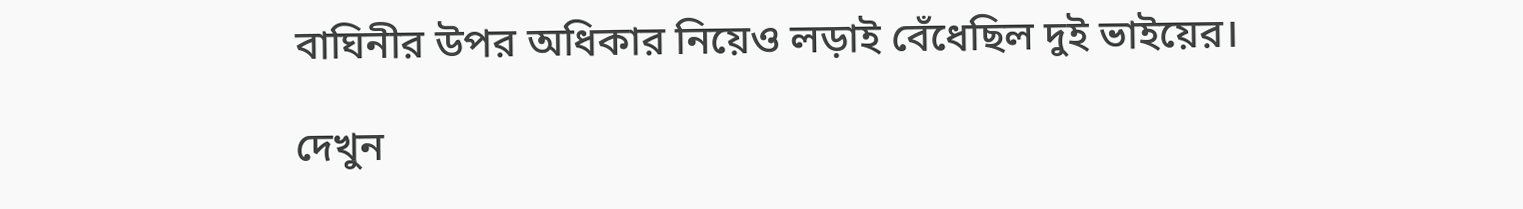বাঘিনীর উপর অধিকার নিয়েও লড়াই বেঁধেছিল দুই ভাইয়ের।

দেখুন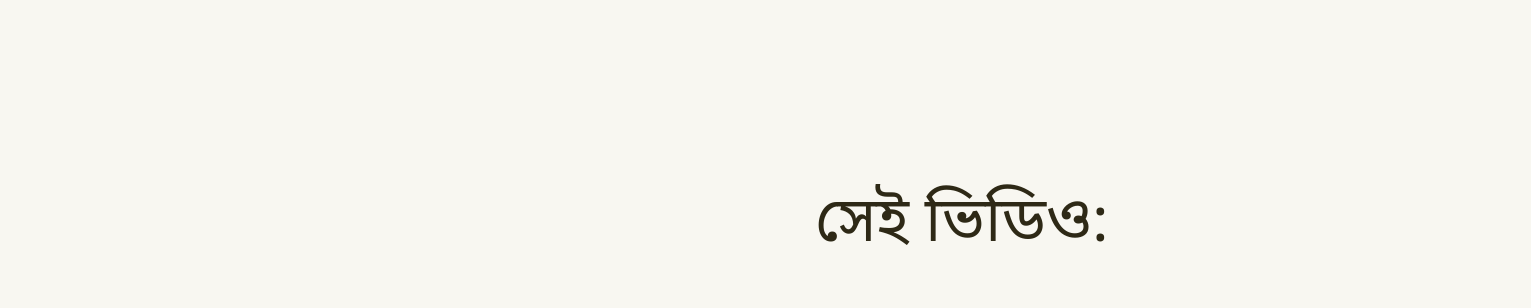সেই ভিডিও: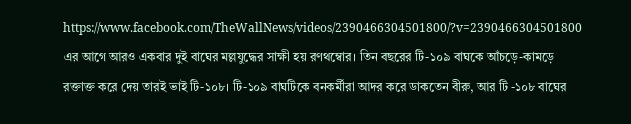https://www.facebook.com/TheWallNews/videos/2390466304501800/?v=2390466304501800 এর আগে আরও একবার দুই বাঘের মল্লযুদ্ধের সাক্ষী হয় রণথম্বোর। তিন বছরের টি-১০৯ বাঘকে আঁচড়ে-কামড়ে রক্তাক্ত করে দেয় তারই ভাই টি-১০৮। টি-১০৯ বাঘটিকে বনকর্মীরা আদর করে ডাকতেন বীরু, আর টি -১০৮ বাঘের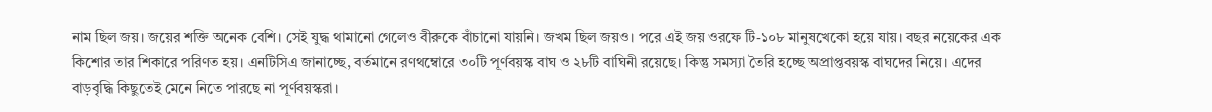নাম ছিল জয়। জয়ের শক্তি অনেক বেশি। সেই যুদ্ধ থামানো গেলেও বীরুকে বাঁচানো যায়নি। জখম ছিল জয়ও। পরে এই জয় ওরফে টি-১০৮ মানুষখেকো হয়ে যায়। বছর নয়েকের এক কিশোর তার শিকারে পরিণত হয়। এনটিসিএ জানাচ্ছে, বর্তমানে রণথম্বোরে ৩০টি পূর্ণবয়স্ক বাঘ ও ২৮টি বাঘিনী রয়েছে। কিন্তু সমস্যা তৈরি হচ্ছে অপ্রাপ্তবয়স্ক বাঘদের নিয়ে। এদের বাড়বৃদ্ধি কিছুতেই মেনে নিতে পারছে না পূর্ণবয়স্করা।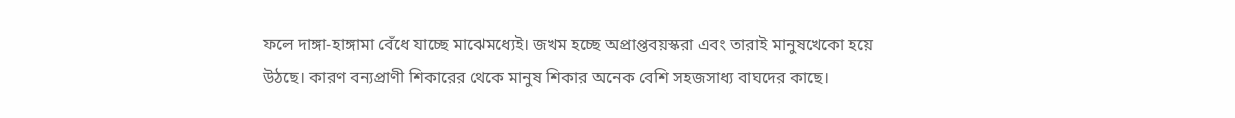ফলে দাঙ্গা-হাঙ্গামা বেঁধে যাচ্ছে মাঝেমধ্যেই। জখম হচ্ছে অপ্রাপ্তবয়স্করা এবং তারাই মানুষখেকো হয়ে উঠছে। কারণ বন্যপ্রাণী শিকারের থেকে মানুষ শিকার অনেক বেশি সহজসাধ্য বাঘদের কাছে।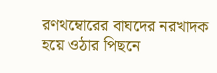রণথম্বোরের বাঘদের নরখাদক হয়ে ওঠার পিছনে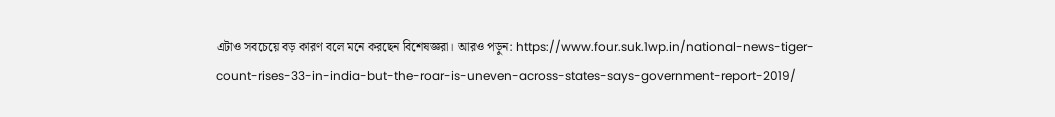এটাও সবচেয়ে বড় কারণ বলে মনে করছেন বিশেষজ্ঞরা। আরও পড়ুন: https://www.four.suk.1wp.in/national-news-tiger-count-rises-33-in-india-but-the-roar-is-uneven-across-states-says-government-report-2019/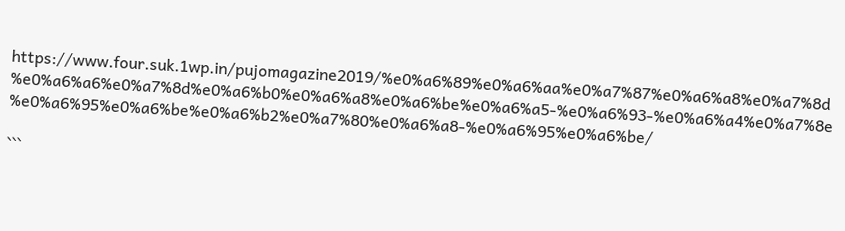https://www.four.suk.1wp.in/pujomagazine2019/%e0%a6%89%e0%a6%aa%e0%a7%87%e0%a6%a8%e0%a7%8d%e0%a6%a6%e0%a7%8d%e0%a6%b0%e0%a6%a8%e0%a6%be%e0%a6%a5-%e0%a6%93-%e0%a6%a4%e0%a7%8e%e0%a6%95%e0%a6%be%e0%a6%b2%e0%a7%80%e0%a6%a8-%e0%a6%95%e0%a6%be/

```